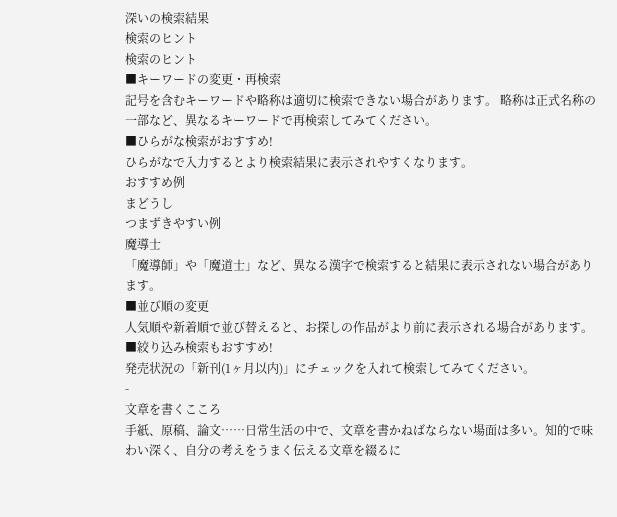深いの検索結果
検索のヒント
検索のヒント
■キーワードの変更・再検索
記号を含むキーワードや略称は適切に検索できない場合があります。 略称は正式名称の一部など、異なるキーワードで再検索してみてください。
■ひらがな検索がおすすめ!
ひらがなで入力するとより検索結果に表示されやすくなります。
おすすめ例
まどうし
つまずきやすい例
魔導士
「魔導師」や「魔道士」など、異なる漢字で検索すると結果に表示されない場合があります。
■並び順の変更
人気順や新着順で並び替えると、お探しの作品がより前に表示される場合があります。
■絞り込み検索もおすすめ!
発売状況の「新刊(1ヶ月以内)」にチェックを入れて検索してみてください。
-
文章を書くこころ
手紙、原稿、論文……日常生活の中で、文章を書かねばならない場面は多い。知的で味わい深く、自分の考えをうまく伝える文章を綴るに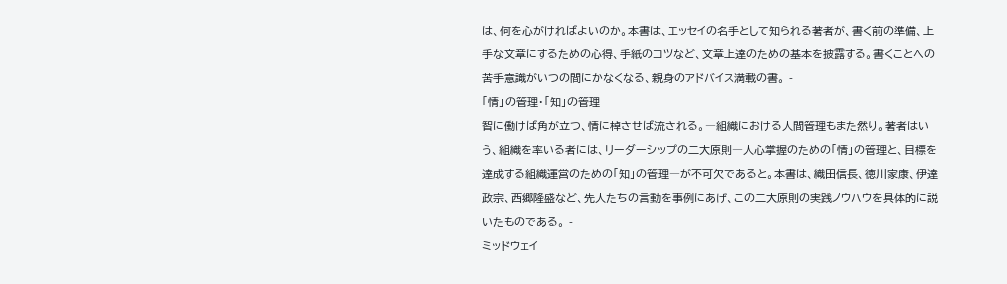は、何を心がければよいのか。本書は、エッセイの名手として知られる著者が、書く前の準備、上手な文章にするための心得、手紙のコツなど、文章上達のための基本を披露する。書くことへの苦手意識がいつの間にかなくなる、親身のアドバイス満載の書。 -
「情」の管理・「知」の管理
智に働けば角が立つ、情に棹させば流される。―組織における人間管理もまた然り。著者はいう、組織を率いる者には、リーダーシップの二大原則―人心掌握のための「情」の管理と、目標を達成する組織運営のための「知」の管理―が不可欠であると。本書は、織田信長、徳川家康、伊達政宗、西郷隆盛など、先人たちの言動を事例にあげ、この二大原則の実践ノウハウを具体的に説いたものである。 -
ミッドウェイ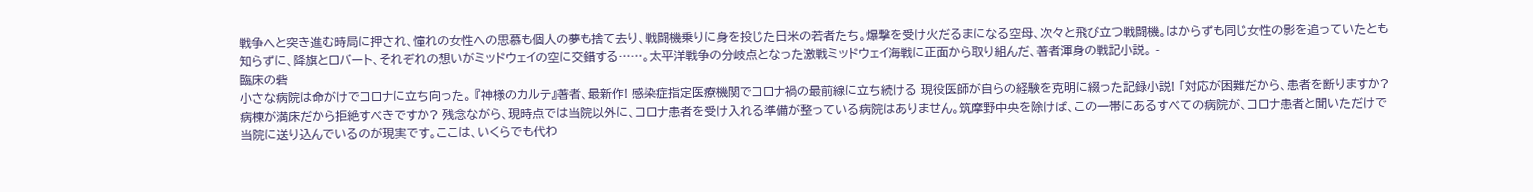戦争へと突き進む時局に押され、憧れの女性への思慕も個人の夢も捨て去り、戦闘機乗りに身を投じた日米の若者たち。爆撃を受け火だるまになる空母、次々と飛び立つ戦闘機。はからずも同じ女性の影を追っていたとも知らずに、降旗とロバート、それぞれの想いがミッドウェイの空に交錯する……。太平洋戦争の分岐点となった激戦ミッドウェイ海戦に正面から取り組んだ、著者渾身の戦記小説。 -
臨床の砦
小さな病院は命がけでコロナに立ち向った。 『神様のカルテ』著者、最新作! 感染症指定医療機関でコロナ禍の最前線に立ち続ける 現役医師が自らの経験を克明に綴った記録小説! 「対応が困難だから、患者を断りますか? 病棟が満床だから拒絶すべきですか? 残念ながら、現時点では当院以外に、コロナ患者を受け入れる準備が整っている病院はありません。筑摩野中央を除けば、この一帯にあるすべての病院が、コロナ患者と聞いただけで当院に送り込んでいるのが現実です。ここは、いくらでも代わ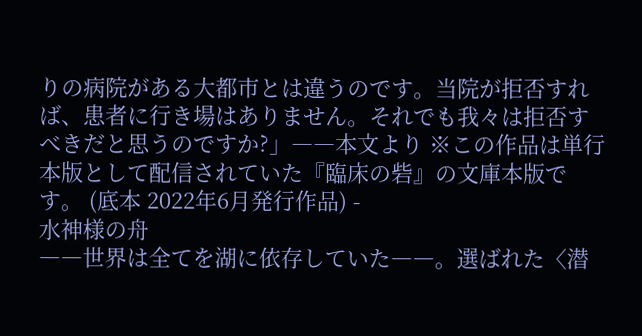りの病院がある大都市とは違うのです。当院が拒否すれば、患者に行き場はありません。それでも我々は拒否すべきだと思うのですか?」――本文より ※この作品は単行本版として配信されていた『臨床の砦』の文庫本版です。 (底本 2022年6月発行作品) -
水神様の舟
――世界は全てを湖に依存していた――。選ばれた〈潜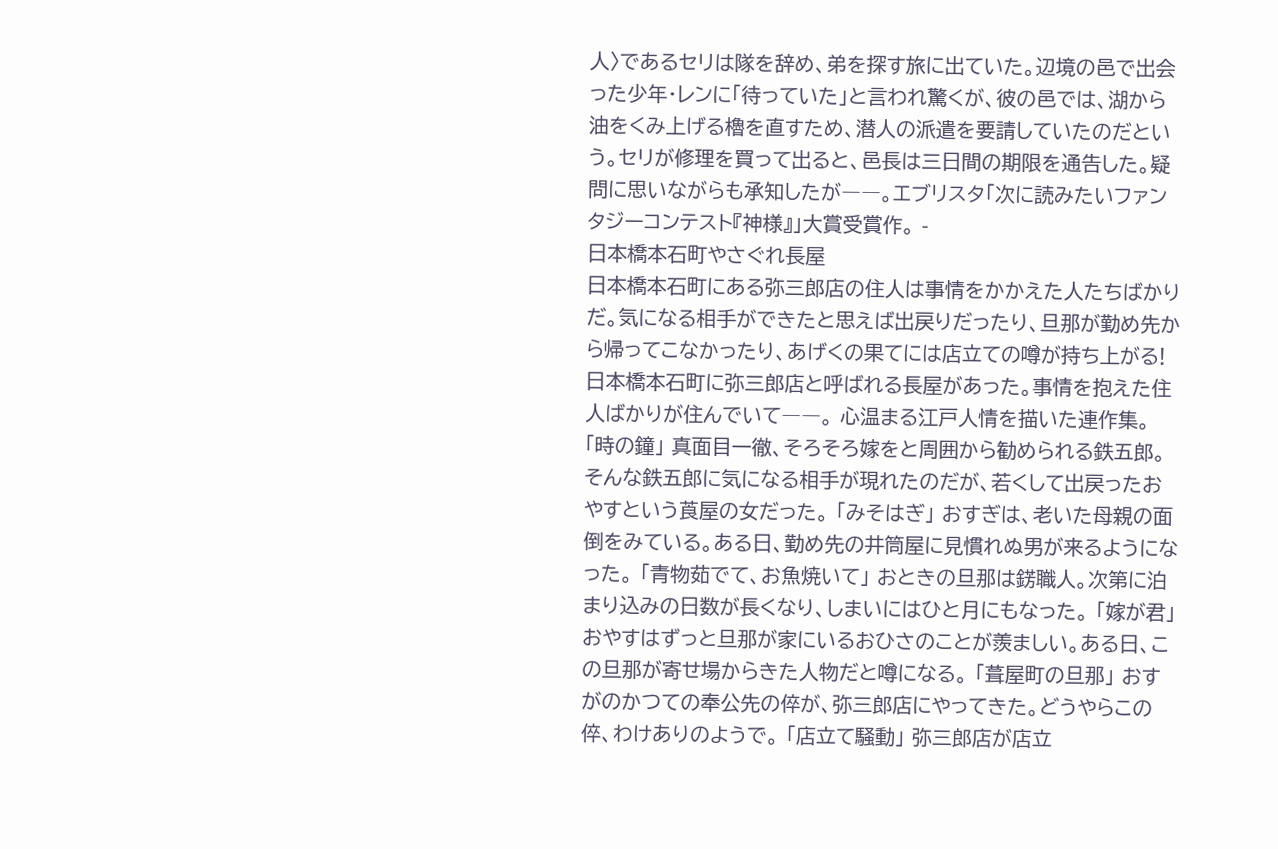人〉であるセリは隊を辞め、弟を探す旅に出ていた。辺境の邑で出会った少年・レンに「待っていた」と言われ驚くが、彼の邑では、湖から油をくみ上げる櫓を直すため、潜人の派遣を要請していたのだという。セリが修理を買って出ると、邑長は三日間の期限を通告した。疑問に思いながらも承知したが――。エブリスタ「次に読みたいファンタジーコンテスト『神様』」大賞受賞作。 -
日本橋本石町やさぐれ長屋
日本橋本石町にある弥三郎店の住人は事情をかかえた人たちばかりだ。気になる相手ができたと思えば出戻りだったり、旦那が勤め先から帰ってこなかったり、あげくの果てには店立ての噂が持ち上がる! 日本橋本石町に弥三郎店と呼ばれる長屋があった。事情を抱えた住人ばかりが住んでいて――。 心温まる江戸人情を描いた連作集。 「時の鐘」 真面目一徹、そろそろ嫁をと周囲から勧められる鉄五郎。そんな鉄五郎に気になる相手が現れたのだが、若くして出戻ったおやすという莨屋の女だった。 「みそはぎ」 おすぎは、老いた母親の面倒をみている。ある日、勤め先の井筒屋に見慣れぬ男が来るようになった。 「青物茹でて、お魚焼いて」 おときの旦那は錺職人。次第に泊まり込みの日数が長くなり、しまいにはひと月にもなった。 「嫁が君」 おやすはずっと旦那が家にいるおひさのことが羨ましい。ある日、この旦那が寄せ場からきた人物だと噂になる。 「葺屋町の旦那」 おすがのかつての奉公先の倅が、弥三郎店にやってきた。どうやらこの倅、わけありのようで。 「店立て騒動」 弥三郎店が店立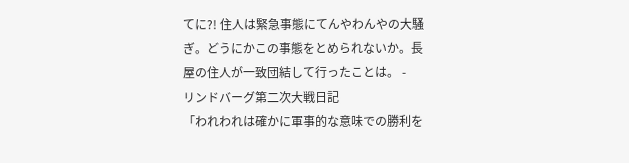てに?! 住人は緊急事態にてんやわんやの大騒ぎ。どうにかこの事態をとめられないか。長屋の住人が一致団結して行ったことは。 -
リンドバーグ第二次大戦日記
「われわれは確かに軍事的な意味での勝利を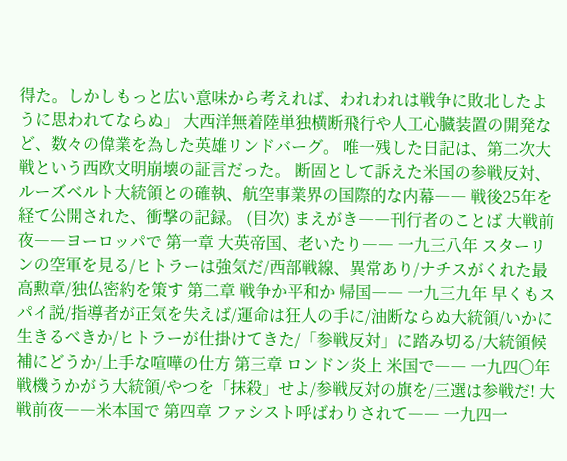得た。しかしもっと広い意味から考えれば、われわれは戦争に敗北したように思われてならぬ」 大西洋無着陸単独横断飛行や人工心臓装置の開発など、数々の偉業を為した英雄リンドバーグ。 唯一残した日記は、第二次大戦という西欧文明崩壊の証言だった。 断固として訴えた米国の参戦反対、ルーズベルト大統領との確執、航空事業界の国際的な内幕―― 戦後25年を経て公開された、衝撃の記録。 (目次) まえがき――刊行者のことば 大戦前夜――ヨーロッパで 第一章 大英帝国、老いたり―― 一九三八年 スターリンの空軍を見る/ヒトラーは強気だ/西部戦線、異常あり/ナチスがくれた最高勲章/独仏密約を策す 第二章 戦争か平和か 帰国―― 一九三九年 早くもスパイ説/指導者が正気を失えば/運命は狂人の手に/油断ならぬ大統領/いかに生きるべきか/ヒトラーが仕掛けてきた/「参戦反対」に踏み切る/大統領候補にどうか/上手な喧嘩の仕方 第三章 ロンドン炎上 米国で―― 一九四〇年 戦機うかがう大統領/やつを「抹殺」せよ/参戦反対の旗を/三選は参戦だ! 大戦前夜――米本国で 第四章 ファシスト呼ばわりされて―― 一九四一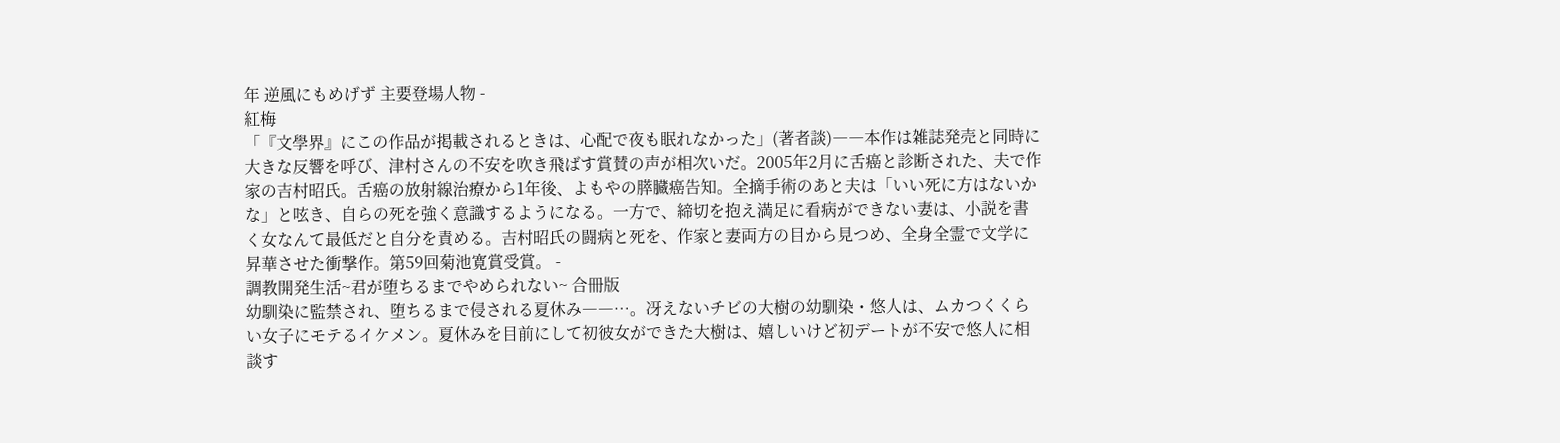年 逆風にもめげず 主要登場人物 -
紅梅
「『文學界』にこの作品が掲載されるときは、心配で夜も眠れなかった」(著者談)――本作は雑誌発売と同時に大きな反響を呼び、津村さんの不安を吹き飛ばす賞賛の声が相次いだ。2005年2月に舌癌と診断された、夫で作家の吉村昭氏。舌癌の放射線治療から1年後、よもやの膵臓癌告知。全摘手術のあと夫は「いい死に方はないかな」と呟き、自らの死を強く意識するようになる。一方で、締切を抱え満足に看病ができない妻は、小説を書く女なんて最低だと自分を責める。吉村昭氏の闘病と死を、作家と妻両方の目から見つめ、全身全霊で文学に昇華させた衝撃作。第59回菊池寛賞受賞。 -
調教開発生活~君が堕ちるまでやめられない~ 合冊版
幼馴染に監禁され、堕ちるまで侵される夏休み――…。冴えないチビの大樹の幼馴染・悠人は、ムカつくくらい女子にモテるイケメン。夏休みを目前にして初彼女ができた大樹は、嬉しいけど初デートが不安で悠人に相談す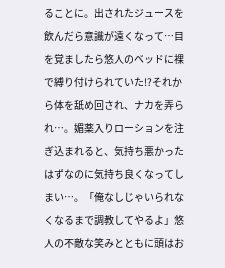ることに。出されたジュースを飲んだら意識が遠くなって…目を覚ましたら悠人のベッドに裸で縛り付けられていた!?それから体を舐め回され、ナカを弄られ…。媚薬入りローションを注ぎ込まれると、気持ち悪かったはずなのに気持ち良くなってしまい…。「俺なしじゃいられなくなるまで調教してやるよ」悠人の不敵な笑みとともに頭はお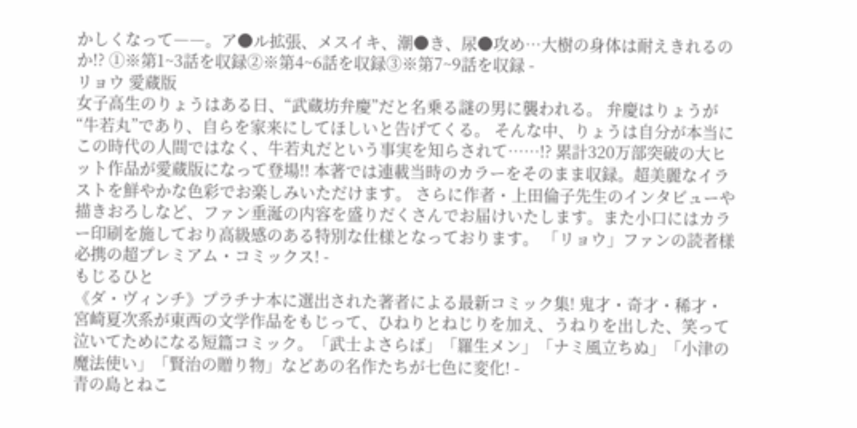かしくなって――。ア●ル拡張、メスイキ、潮●き、尿●攻め…大樹の身体は耐えきれるのか!? ①※第1~3話を収録②※第4~6話を収録③※第7~9話を収録 -
リョウ 愛蔵版
女子高生のりょうはある日、“武蔵坊弁慶”だと名乗る謎の男に襲われる。 弁慶はりょうが“牛若丸”であり、自らを家来にしてほしいと告げてくる。 そんな中、りょうは自分が本当にこの時代の人間ではなく、牛若丸だという事実を知らされて……!? 累計320万部突破の大ヒット作品が愛蔵版になって登場!! 本著では連載当時のカラーをそのまま収録。超美麗なイラストを鮮やかな色彩でお楽しみいただけます。 さらに作者・上田倫子先生のインタビューや描きおろしなど、ファン垂涎の内容を盛りだくさんでお届けいたします。また小口にはカラー印刷を施しており高級感のある特別な仕様となっております。 「リョウ」ファンの読者様必携の超プレミアム・コミックス! -
もじるひと
《ダ・ヴィンチ》プラチナ本に選出された著者による最新コミック集! 鬼才・奇才・稀才・宮崎夏次系が東西の文学作品をもじって、ひねりとねじりを加え、うねりを出した、笑って泣いてためになる短篇コミック。「武士よさらば」「羅生メン」「ナミ風立ちぬ」「小津の魔法使い」「賢治の贈り物」などあの名作たちが七色に変化! -
青の島とねこ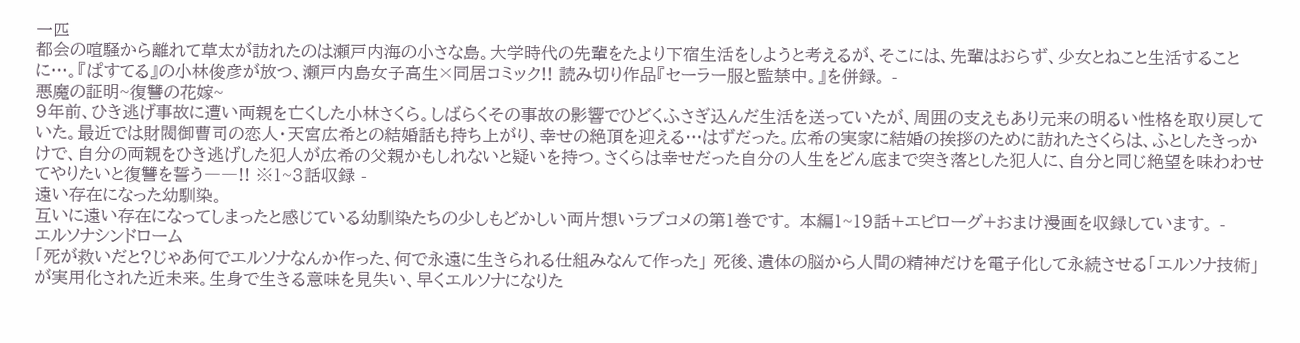一匹
都会の喧騒から離れて草太が訪れたのは瀬戸内海の小さな島。大学時代の先輩をたより下宿生活をしようと考えるが、そこには、先輩はおらず、少女とねこと生活することに…。『ぱすてる』の小林俊彦が放つ、瀬戸内島女子高生×同居コミック!! 読み切り作品『セーラー服と監禁中。』を併録。 -
悪魔の証明~復讐の花嫁~
9年前、ひき逃げ事故に遭い両親を亡くした小林さくら。しばらくその事故の影響でひどくふさぎ込んだ生活を送っていたが、周囲の支えもあり元来の明るい性格を取り戻していた。最近では財閥御曹司の恋人・天宮広希との結婚話も持ち上がり、幸せの絶頂を迎える…はずだった。広希の実家に結婚の挨拶のために訪れたさくらは、ふとしたきっかけで、自分の両親をひき逃げした犯人が広希の父親かもしれないと疑いを持つ。さくらは幸せだった自分の人生をどん底まで突き落とした犯人に、自分と同じ絶望を味わわせてやりたいと復讐を誓う――!! ※1~3話収録 -
遠い存在になった幼馴染。
互いに遠い存在になってしまったと感じている幼馴染たちの少しもどかしい両片想いラブコメの第1巻です。 本編1~19話+エピローグ+おまけ漫画を収録しています。 -
エルソナシンドローム
「死が救いだと?じゃあ何でエルソナなんか作った、何で永遠に生きられる仕組みなんて作った」 死後、遺体の脳から人間の精神だけを電子化して永続させる「エルソナ技術」が実用化された近未来。生身で生きる意味を見失い、早くエルソナになりた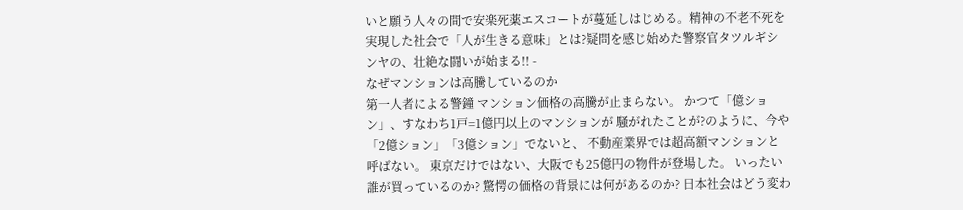いと願う人々の間で安楽死薬エスコートが蔓延しはじめる。精神の不老不死を実現した社会で「人が生きる意味」とは?疑問を感じ始めた警察官タツルギシンヤの、壮絶な闘いが始まる!! -
なぜマンションは高騰しているのか
第一人者による警鐘 マンション価格の高騰が止まらない。 かつて「億ション」、すなわち1戸=1億円以上のマンションが 騒がれたことが?のように、今や「2億ション」「3億ション」でないと、 不動産業界では超高額マンションと呼ばない。 東京だけではない、大阪でも25億円の物件が登場した。 いったい誰が買っているのか? 驚愕の価格の背景には何があるのか? 日本社会はどう変わ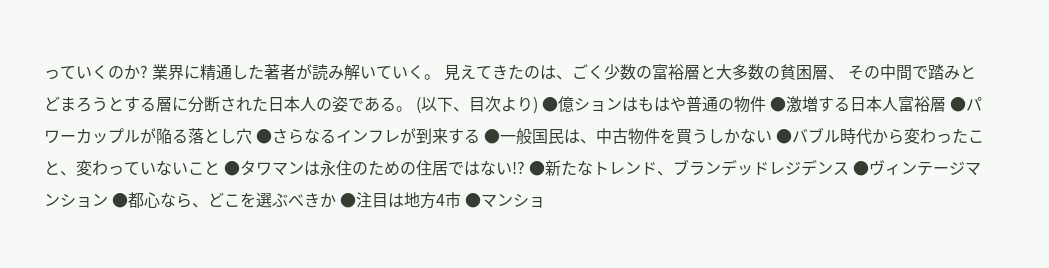っていくのか? 業界に精通した著者が読み解いていく。 見えてきたのは、ごく少数の富裕層と大多数の貧困層、 その中間で踏みとどまろうとする層に分断された日本人の姿である。 (以下、目次より) ●億ションはもはや普通の物件 ●激増する日本人富裕層 ●パワーカップルが陥る落とし穴 ●さらなるインフレが到来する ●一般国民は、中古物件を買うしかない ●バブル時代から変わったこと、変わっていないこと ●タワマンは永住のための住居ではない!? ●新たなトレンド、ブランデッドレジデンス ●ヴィンテージマンション ●都心なら、どこを選ぶべきか ●注目は地方4市 ●マンショ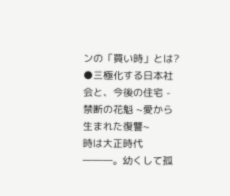ンの「買い時」とは? ●三極化する日本社会と、今後の住宅 -
禁断の花魁 ~愛から生まれた復讐~
時は大正時代―――。幼くして孤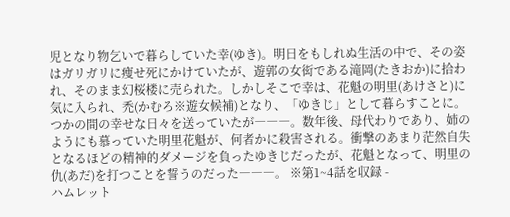児となり物乞いで暮らしていた幸(ゆき)。明日をもしれぬ生活の中で、その姿はガリガリに痩せ死にかけていたが、遊郭の女衒である滝岡(たきおか)に拾われ、そのまま幻桜楼に売られた。しかしそこで幸は、花魁の明里(あけさと)に気に入られ、禿(かむろ※遊女候補)となり、「ゆきじ」として暮らすことに。つかの間の幸せな日々を送っていたが―――。数年後、母代わりであり、姉のようにも慕っていた明里花魁が、何者かに殺害される。衝撃のあまり茫然自失となるほどの精神的ダメージを負ったゆきじだったが、花魁となって、明里の仇(あだ)を打つことを誓うのだった―――。 ※第1~4話を収録 -
ハムレット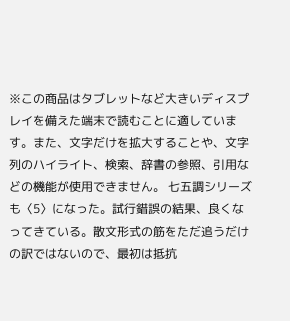※この商品はタブレットなど大きいディスプレイを備えた端末で読むことに適しています。また、文字だけを拡大することや、文字列のハイライト、検索、辞書の参照、引用などの機能が使用できません。 七五調シリーズも〈5〉になった。試行錯誤の結果、良くなってきている。散文形式の筋をただ追うだけの訳ではないので、最初は抵抗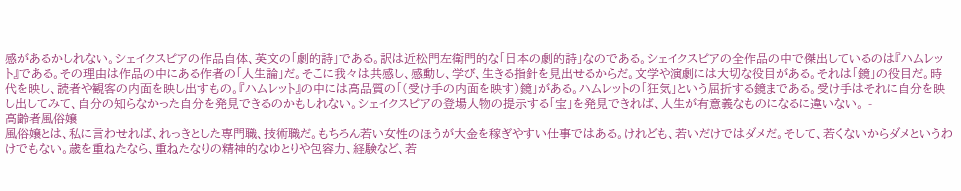感があるかしれない。シェイクスピアの作品自体、英文の「劇的詩」である。訳は近松門左衛門的な「日本の劇的詩」なのである。シェイクスピアの全作品の中で傑出しているのは『ハムレット』である。その理由は作品の中にある作者の「人生論」だ。そこに我々は共感し、感動し、学び、生きる指針を見出せるからだ。文学や演劇には大切な役目がある。それは「鏡」の役目だ。時代を映し、読者や観客の内面を映し出すもの。『ハムレット』の中には高品質の「(受け手の内面を映す)鏡」がある。ハムレットの「狂気」という屈折する鏡まである。受け手はそれに自分を映し出してみて、自分の知らなかった自分を発見できるのかもしれない。シェイクスピアの登場人物の提示する「宝」を発見できれば、人生が有意義なものになるに違いない。 -
高齢者風俗嬢
風俗嬢とは、私に言わせれば、れっきとした専門職、技術職だ。もちろん若い女性のほうが大金を稼ぎやすい仕事ではある。けれども、若いだけではダメだ。そして、若くないからダメというわけでもない。歳を重ねたなら、重ねたなりの精神的なゆとりや包容力、経験など、若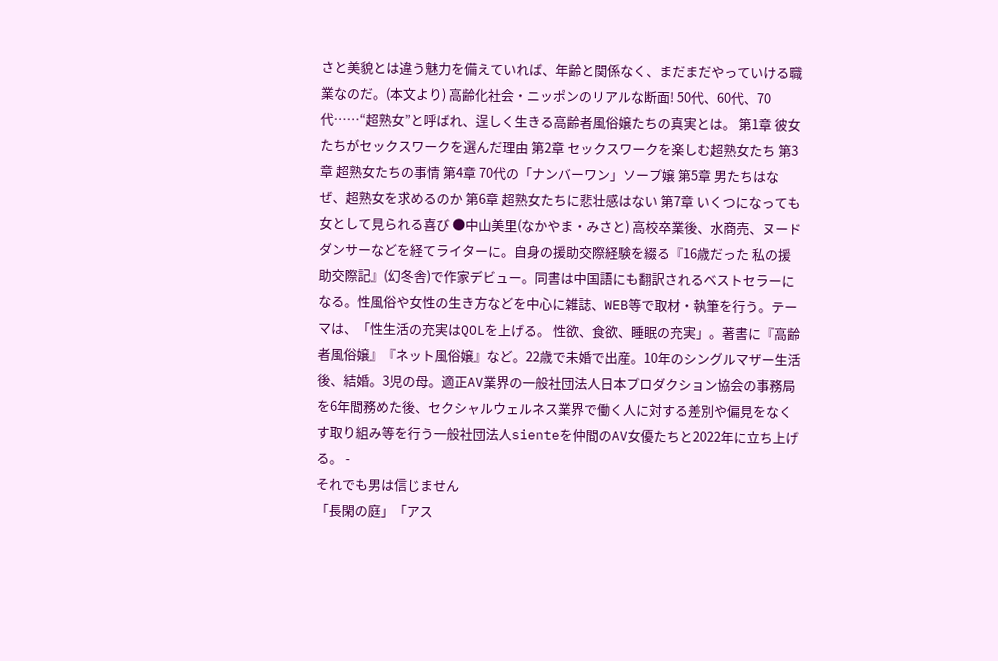さと美貌とは違う魅力を備えていれば、年齢と関係なく、まだまだやっていける職業なのだ。(本文より) 高齢化社会・ニッポンのリアルな断面! 50代、60代、70代……“超熟女”と呼ばれ、逞しく生きる高齢者風俗嬢たちの真実とは。 第1章 彼女たちがセックスワークを選んだ理由 第2章 セックスワークを楽しむ超熟女たち 第3章 超熟女たちの事情 第4章 70代の「ナンバーワン」ソープ嬢 第5章 男たちはなぜ、超熟女を求めるのか 第6章 超熟女たちに悲壮感はない 第7章 いくつになっても女として見られる喜び ●中山美里(なかやま・みさと) 高校卒業後、水商売、ヌードダンサーなどを経てライターに。自身の援助交際経験を綴る『16歳だった 私の援助交際記』(幻冬舎)で作家デビュー。同書は中国語にも翻訳されるベストセラーになる。性風俗や女性の生き方などを中心に雑誌、WEB等で取材・執筆を行う。テーマは、「性生活の充実はQOLを上げる。 性欲、食欲、睡眠の充実」。著書に『高齢者風俗嬢』『ネット風俗嬢』など。22歳で未婚で出産。10年のシングルマザー生活後、結婚。3児の母。適正AV業界の一般社団法人日本プロダクション協会の事務局を6年間務めた後、セクシャルウェルネス業界で働く人に対する差別や偏見をなくす取り組み等を行う一般社団法人sienteを仲間のAV女優たちと2022年に立ち上げる。 -
それでも男は信じません
「長閑の庭」「アス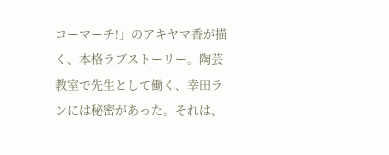コーマーチ!」のアキヤマ香が描く、本格ラブストーリー。陶芸教室で先生として働く、幸田ランには秘密があった。それは、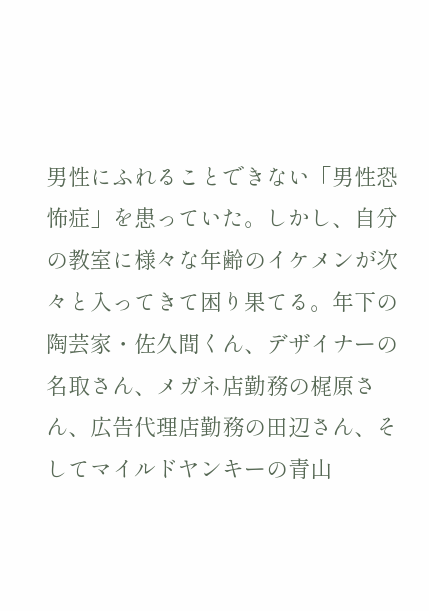男性にふれることできない「男性恐怖症」を患っていた。しかし、自分の教室に様々な年齢のイケメンが次々と入ってきて困り果てる。年下の陶芸家・佐久間くん、デザイナーの名取さん、メガネ店勤務の梶原さん、広告代理店勤務の田辺さん、そしてマイルドヤンキーの青山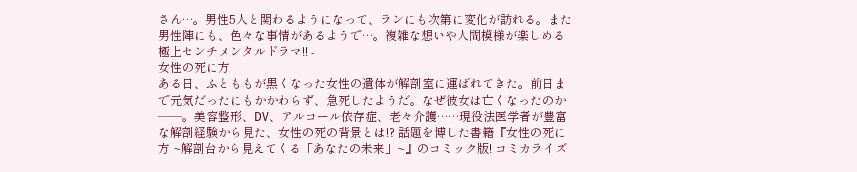さん…。男性5人と関わるようになって、ランにも次第に変化が訪れる。また男性陣にも、色々な事情があるようで…。複雑な想いや人間模様が楽しめる極上センチメンタルドラマ!! -
女性の死に方
ある日、ふとももが黒くなった女性の遺体が解剖室に運ばれてきた。前日まで元気だったにもかかわらず、急死したようだ。なぜ彼女は亡くなったのか――。美容整形、DV、アルコール依存症、老々介護……現役法医学者が豊富な解剖経験から見た、女性の死の背景とは!? 話題を博した書籍『女性の死に方 ~解剖台から見えてくる「あなたの未来」~』のコミック版! コミカライズ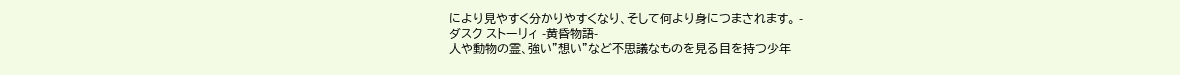により見やすく分かりやすくなり、そして何より身につまされます。 -
ダスク ストーリィ -黄昏物語-
人や動物の霊、強い”想い”など不思議なものを見る目を持つ少年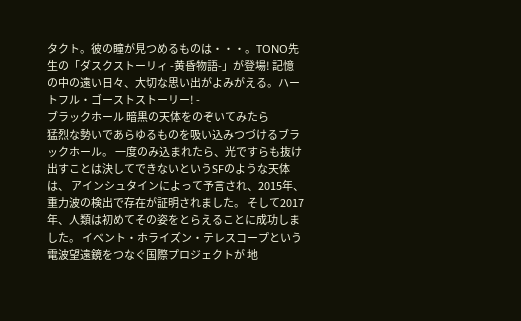タクト。彼の瞳が見つめるものは・・・。TONO先生の「ダスクストーリィ -黄昏物語-」が登場! 記憶の中の遠い日々、大切な思い出がよみがえる。ハートフル・ゴーストストーリー! -
ブラックホール 暗黒の天体をのぞいてみたら
猛烈な勢いであらゆるものを吸い込みつづけるブラックホール。 一度のみ込まれたら、光ですらも抜け出すことは決してできないというSFのような天体は、 アインシュタインによって予言され、2015年、重力波の検出で存在が証明されました。 そして2017年、人類は初めてその姿をとらえることに成功しました。 イベント・ホライズン・テレスコープという電波望遠鏡をつなぐ国際プロジェクトが 地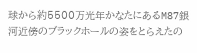球から約5500万光年かなたにあるM87銀河近傍のブラックホールの姿をとらえたの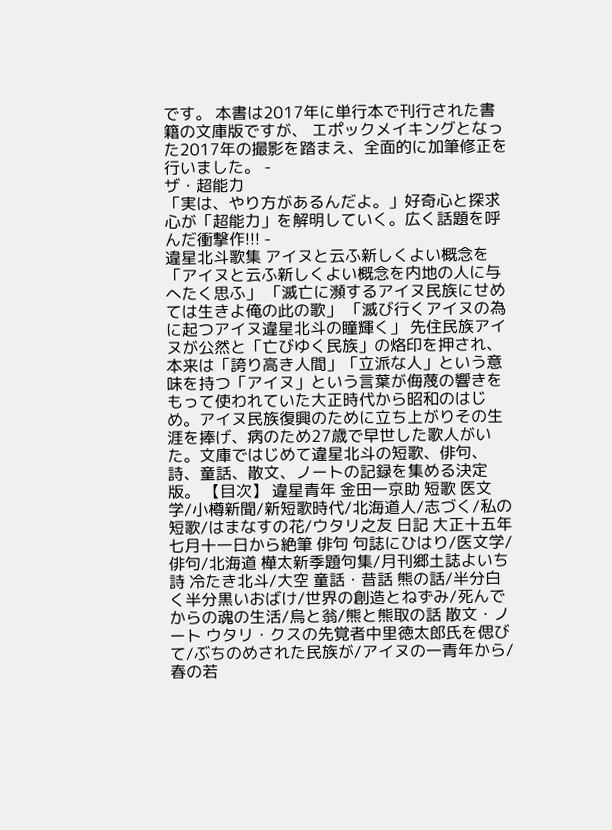です。 本書は2017年に単行本で刊行された書籍の文庫版ですが、 エポックメイキングとなった2017年の撮影を踏まえ、全面的に加筆修正を行いました。 -
ザ・超能力
「実は、やり方があるんだよ。」好奇心と探求心が「超能力」を解明していく。広く話題を呼んだ衝撃作!!! -
違星北斗歌集 アイヌと云ふ新しくよい概念を
「アイヌと云ふ新しくよい概念を内地の人に与へたく思ふ」 「滅亡に瀕するアイヌ民族にせめては生きよ俺の此の歌」 「滅び行くアイヌの為に起つアイヌ違星北斗の瞳輝く」 先住民族アイヌが公然と「亡びゆく民族」の烙印を押され、本来は「誇り高き人間」「立派な人」という意味を持つ「アイヌ」という言葉が侮蔑の響きをもって使われていた大正時代から昭和のはじめ。アイヌ民族復興のために立ち上がりその生涯を捧げ、病のため27歳で早世した歌人がいた。文庫ではじめて違星北斗の短歌、俳句、詩、童話、散文、ノートの記録を集める決定版。 【目次】 違星青年 金田一京助 短歌 医文学/小樽新聞/新短歌時代/北海道人/志づく/私の短歌/はまなすの花/ウタリ之友 日記 大正十五年七月十一日から絶筆 俳句 句誌にひはり/医文学/俳句/北海道 樺太新季題句集/月刊郷土誌よいち 詩 冷たき北斗/大空 童話・昔話 熊の話/半分白く半分黒いおばけ/世界の創造とねずみ/死んでからの魂の生活/烏と翁/熊と熊取の話 散文・ノート ウタリ・クスの先覚者中里徳太郎氏を偲びて/ぶちのめされた民族が/アイヌの一青年から/春の若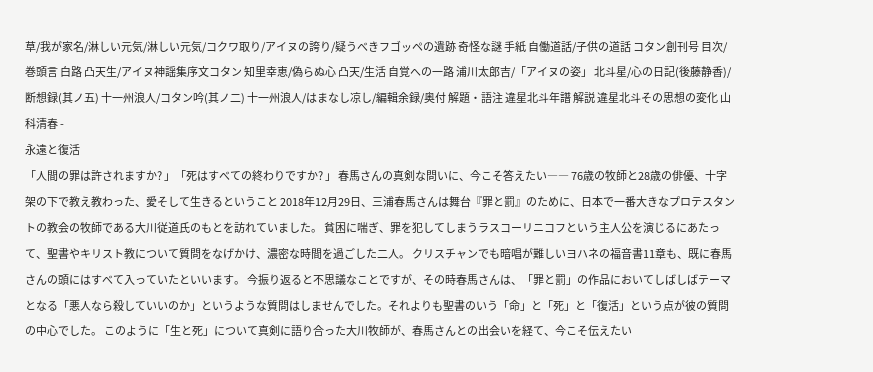草/我が家名/淋しい元気/淋しい元気/コクワ取り/アイヌの誇り/疑うべきフゴッペの遺跡 奇怪な謎 手紙 自働道話/子供の道話 コタン創刊号 目次/巻頭言 白路 凸天生/アイヌ神謡集序文コタン 知里幸恵/偽らぬ心 凸天/生活 自覚への一路 浦川太郎吉/「アイヌの姿」 北斗星/心の日記(後藤静香)/断想録(其ノ五) 十一州浪人/コタン吟(其ノ二) 十一州浪人/はまなし凉し/編輯余録/奥付 解題・語注 違星北斗年譜 解説 違星北斗その思想の変化 山科清春 -
永遠と復活
「人間の罪は許されますか? 」「死はすべての終わりですか? 」 春馬さんの真剣な問いに、今こそ答えたい―― 76歳の牧師と28歳の俳優、十字架の下で教え教わった、愛そして生きるということ 2018年12月29日、三浦春馬さんは舞台『罪と罰』のために、日本で一番大きなプロテスタントの教会の牧師である大川従道氏のもとを訪れていました。 貧困に喘ぎ、罪を犯してしまうラスコーリニコフという主人公を演じるにあたって、聖書やキリスト教について質問をなげかけ、濃密な時間を過ごした二人。 クリスチャンでも暗唱が難しいヨハネの福音書11章も、既に春馬さんの頭にはすべて入っていたといいます。 今振り返ると不思議なことですが、その時春馬さんは、「罪と罰」の作品においてしばしばテーマとなる「悪人なら殺していいのか」というような質問はしませんでした。それよりも聖書のいう「命」と「死」と「復活」という点が彼の質問の中心でした。 このように「生と死」について真剣に語り合った大川牧師が、春馬さんとの出会いを経て、今こそ伝えたい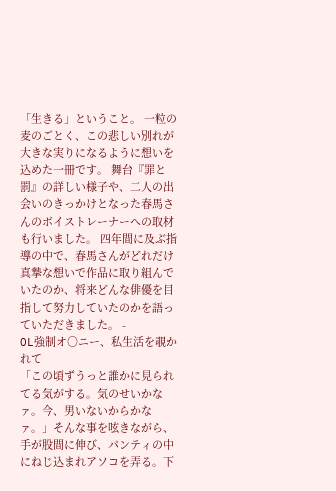「生きる」ということ。 一粒の麦のごとく、この悲しい別れが大きな実りになるように想いを込めた一冊です。 舞台『罪と罰』の詳しい様子や、二人の出会いのきっかけとなった春馬さんのボイストレーナーへの取材も行いました。 四年間に及ぶ指導の中で、春馬さんがどれだけ真摯な想いで作品に取り組んでいたのか、将来どんな俳優を目指して努力していたのかを語っていただきました。 -
OL強制オ○ニー、私生活を覗かれて
「この頃ずうっと誰かに見られてる気がする。気のせいかなァ。今、男いないからかなァ。」そんな事を呟きながら、手が股間に伸び、パンティの中にねじ込まれアソコを弄る。下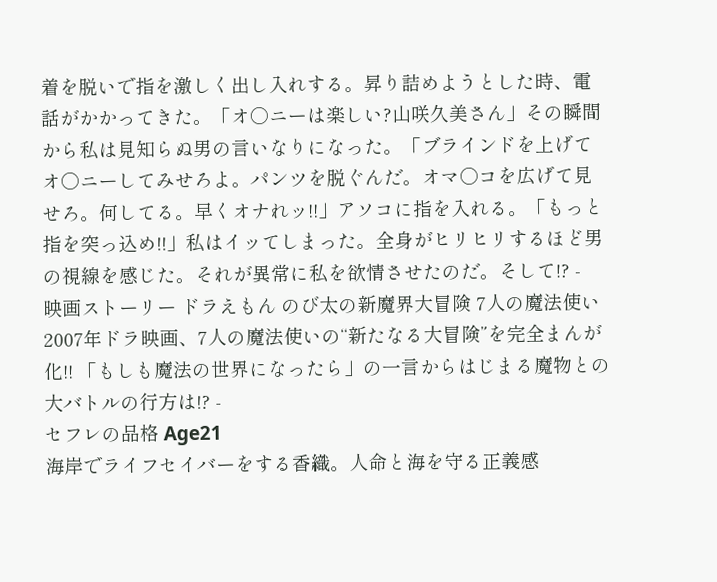着を脱いで指を激しく出し入れする。昇り詰めようとした時、電話がかかってきた。「オ○ニーは楽しい?山咲久美さん」その瞬間から私は見知らぬ男の言いなりになった。「ブラインドを上げてオ○ニーしてみせろよ。パンツを脱ぐんだ。オマ○コを広げて見せろ。何してる。早くオナれッ!!」アソコに指を入れる。「もっと指を突っ込め!!」私はイッてしまった。全身がヒリヒリするほど男の視線を感じた。それが異常に私を欲情させたのだ。そして!? -
映画ストーリー ドラえもん のび太の新魔界大冒険 7人の魔法使い
2007年ドラ映画、7人の魔法使いの“新たなる大冒険”を完全まんが化!! 「もしも魔法の世界になったら」の一言からはじまる魔物との大バトルの行方は!? -
セフレの品格 Age21
海岸でライフセイバーをする香織。人命と海を守る正義感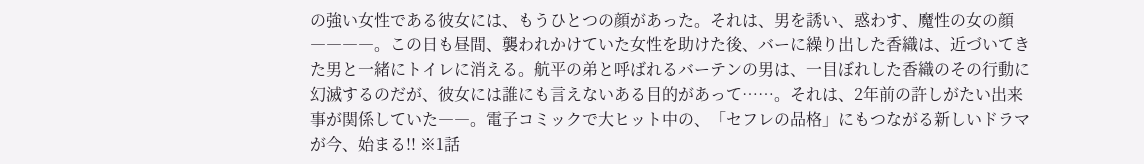の強い女性である彼女には、もうひとつの顔があった。それは、男を誘い、惑わす、魔性の女の顔――――。この日も昼間、襲われかけていた女性を助けた後、バーに繰り出した香織は、近づいてきた男と一緒にトイレに消える。航平の弟と呼ばれるバーテンの男は、一目ぼれした香織のその行動に幻滅するのだが、彼女には誰にも言えないある目的があって……。それは、2年前の許しがたい出来事が関係していた――。電子コミックで大ヒット中の、「セフレの品格」にもつながる新しいドラマが今、始まる!! ※1話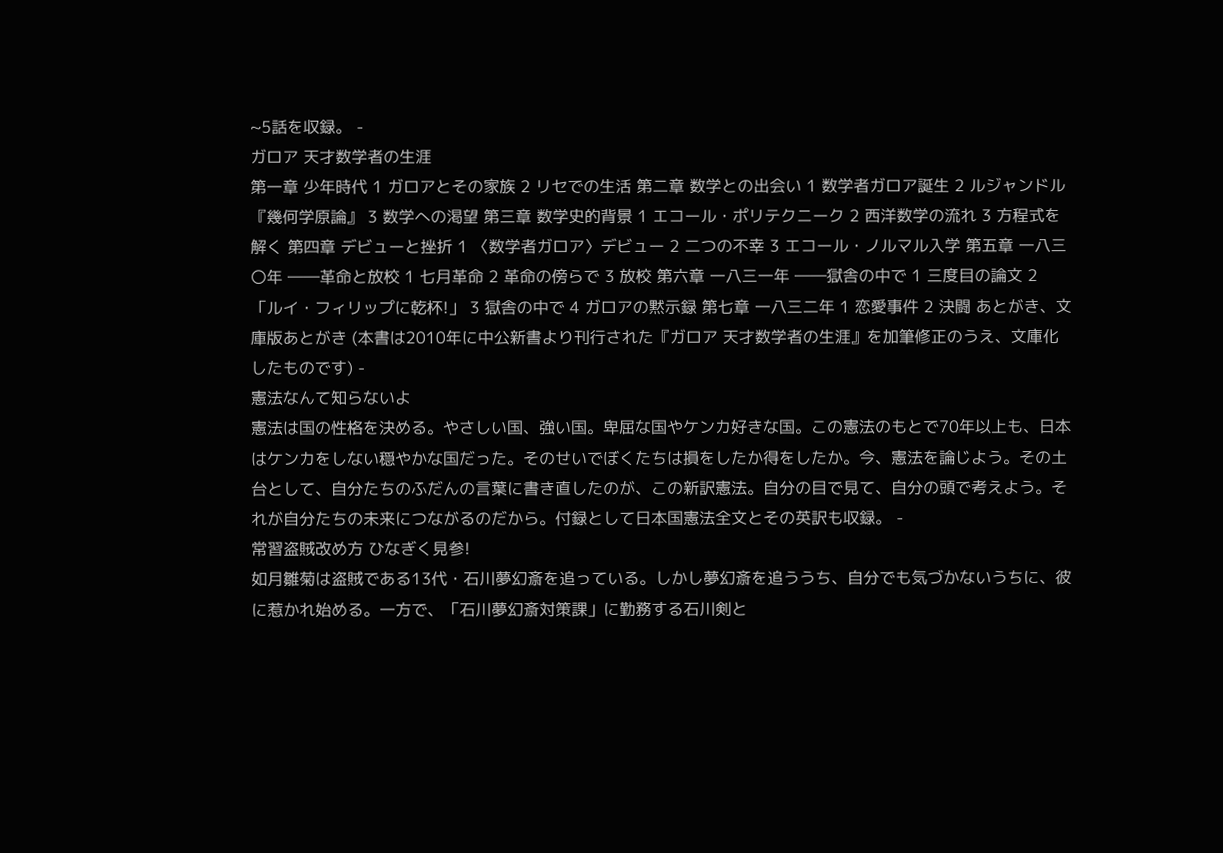~5話を収録。 -
ガロア 天才数学者の生涯
第一章 少年時代 1 ガロアとその家族 2 リセでの生活 第二章 数学との出会い 1 数学者ガロア誕生 2 ルジャンドル『幾何学原論』 3 数学への渇望 第三章 数学史的背景 1 エコール・ポリテクニーク 2 西洋数学の流れ 3 方程式を解く 第四章 デビューと挫折 1 〈数学者ガロア〉デビュー 2 二つの不幸 3 エコール・ノルマル入学 第五章 一八三〇年 ――革命と放校 1 七月革命 2 革命の傍らで 3 放校 第六章 一八三一年 ――獄舎の中で 1 三度目の論文 2 「ルイ・フィリップに乾杯!」 3 獄舎の中で 4 ガロアの黙示録 第七章 一八三二年 1 恋愛事件 2 決闘 あとがき、文庫版あとがき (本書は2010年に中公新書より刊行された『ガロア 天才数学者の生涯』を加筆修正のうえ、文庫化したものです) -
憲法なんて知らないよ
憲法は国の性格を決める。やさしい国、強い国。卑屈な国やケンカ好きな国。この憲法のもとで70年以上も、日本はケンカをしない穏やかな国だった。そのせいでぼくたちは損をしたか得をしたか。今、憲法を論じよう。その土台として、自分たちのふだんの言葉に書き直したのが、この新訳憲法。自分の目で見て、自分の頭で考えよう。それが自分たちの未来につながるのだから。付録として日本国憲法全文とその英訳も収録。 -
常習盗賊改め方 ひなぎく見参!
如月雛菊は盗賊である13代・石川夢幻斎を追っている。しかし夢幻斎を追ううち、自分でも気づかないうちに、彼に惹かれ始める。一方で、「石川夢幻斎対策課」に勤務する石川剣と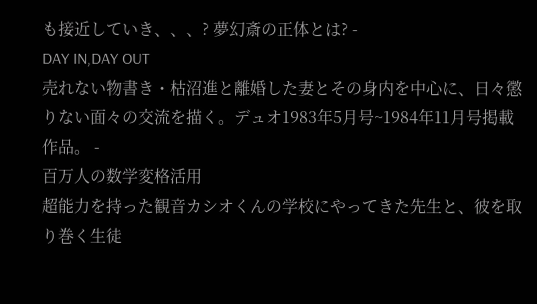も接近していき、、、? 夢幻斎の正体とは? -
DAY IN,DAY OUT
売れない物書き・枯沼進と離婚した妻とその身内を中心に、日々懲りない面々の交流を描く。デュオ1983年5月号~1984年11月号掲載作品。 -
百万人の数学変格活用
超能力を持った観音カシオくんの学校にやってきた先生と、彼を取り巻く生徒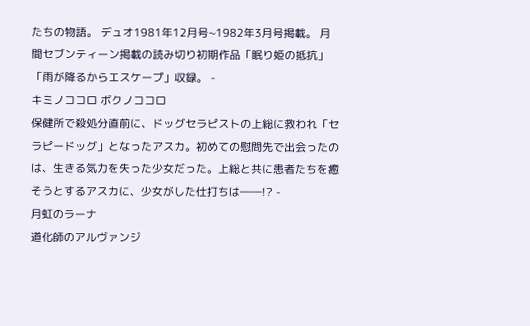たちの物語。 デュオ1981年12月号~1982年3月号掲載。 月間セブンティーン掲載の読み切り初期作品「眠り姫の抵抗」「雨が降るからエスケープ」収録。 -
キミノココロ ボクノココロ
保健所で殺処分直前に、ドッグセラピストの上総に救われ「セラピードッグ」となったアスカ。初めての慰問先で出会ったのは、生きる気力を失った少女だった。上総と共に患者たちを癒そうとするアスカに、少女がした仕打ちは――!? -
月虹のラーナ
道化師のアルヴァンジ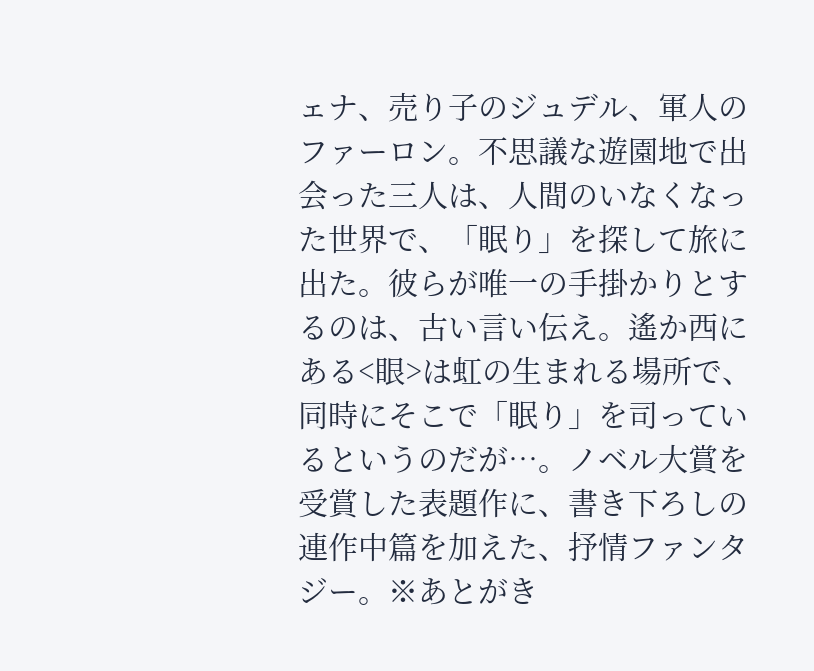ェナ、売り子のジュデル、軍人のファーロン。不思議な遊園地で出会った三人は、人間のいなくなった世界で、「眠り」を探して旅に出た。彼らが唯一の手掛かりとするのは、古い言い伝え。遙か西にある<眼>は虹の生まれる場所で、同時にそこで「眠り」を司っているというのだが…。ノベル大賞を受賞した表題作に、書き下ろしの連作中篇を加えた、抒情ファンタジー。※あとがき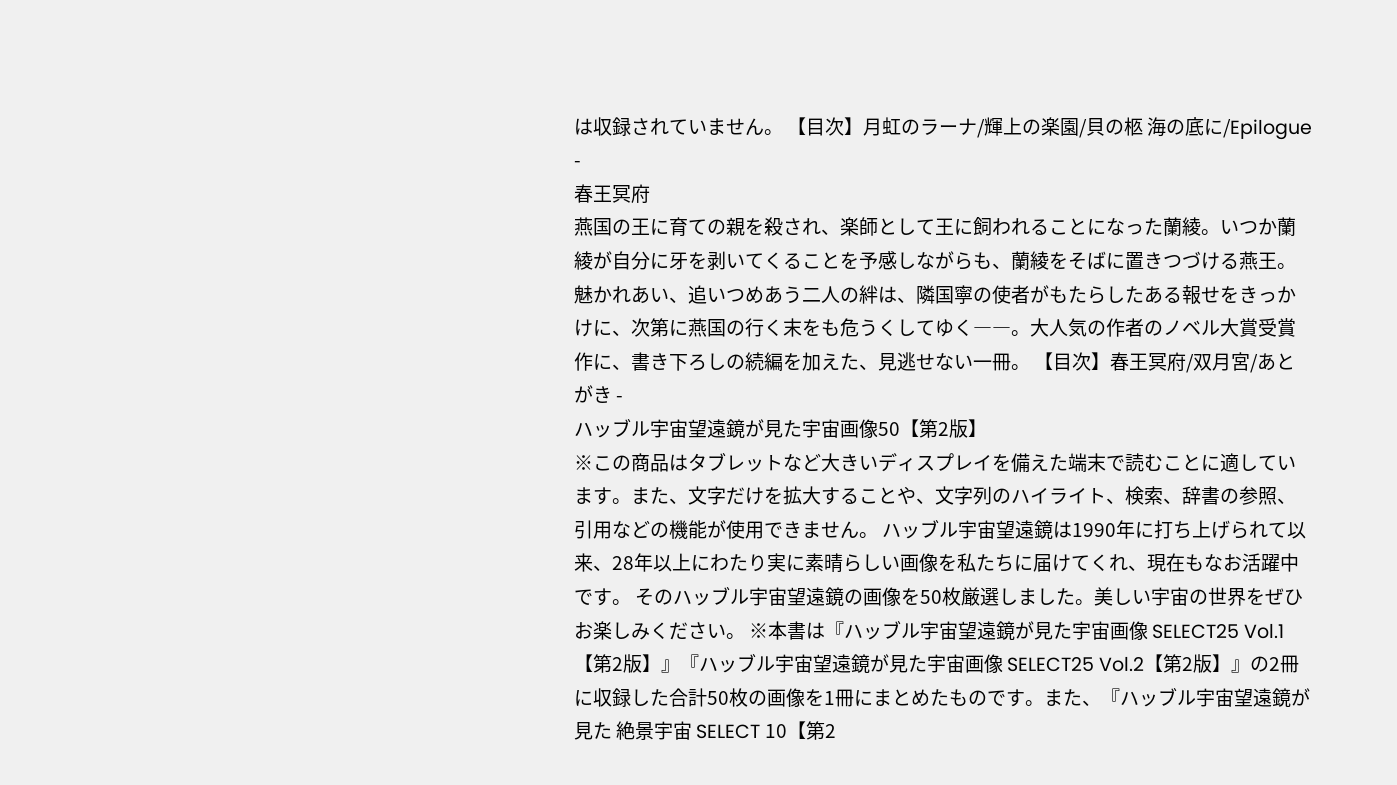は収録されていません。 【目次】月虹のラーナ/輝上の楽園/貝の柩 海の底に/Epilogue -
春王冥府
燕国の王に育ての親を殺され、楽師として王に飼われることになった蘭綾。いつか蘭綾が自分に牙を剥いてくることを予感しながらも、蘭綾をそばに置きつづける燕王。魅かれあい、追いつめあう二人の絆は、隣国寧の使者がもたらしたある報せをきっかけに、次第に燕国の行く末をも危うくしてゆく――。大人気の作者のノベル大賞受賞作に、書き下ろしの続編を加えた、見逃せない一冊。 【目次】春王冥府/双月宮/あとがき -
ハッブル宇宙望遠鏡が見た宇宙画像50【第2版】
※この商品はタブレットなど大きいディスプレイを備えた端末で読むことに適しています。また、文字だけを拡大することや、文字列のハイライト、検索、辞書の参照、引用などの機能が使用できません。 ハッブル宇宙望遠鏡は1990年に打ち上げられて以来、28年以上にわたり実に素晴らしい画像を私たちに届けてくれ、現在もなお活躍中です。 そのハッブル宇宙望遠鏡の画像を50枚厳選しました。美しい宇宙の世界をぜひお楽しみください。 ※本書は『ハッブル宇宙望遠鏡が見た宇宙画像 SELECT25 Vol.1【第2版】』『ハッブル宇宙望遠鏡が見た宇宙画像 SELECT25 Vol.2【第2版】』の2冊に収録した合計50枚の画像を1冊にまとめたものです。また、『ハッブル宇宙望遠鏡が見た 絶景宇宙 SELECT 10【第2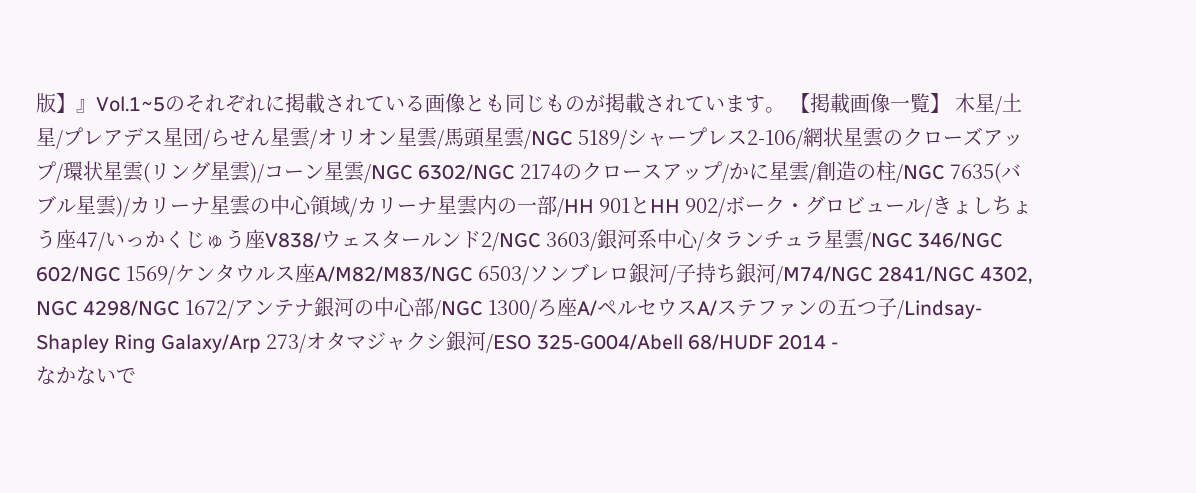版】』Vol.1~5のそれぞれに掲載されている画像とも同じものが掲載されています。 【掲載画像一覧】 木星/土星/プレアデス星団/らせん星雲/オリオン星雲/馬頭星雲/NGC 5189/シャープレス2-106/網状星雲のクローズアップ/環状星雲(リング星雲)/コーン星雲/NGC 6302/NGC 2174のクロースアップ/かに星雲/創造の柱/NGC 7635(バブル星雲)/カリーナ星雲の中心領域/カリーナ星雲内の一部/HH 901とHH 902/ボーク・グロビュール/きょしちょう座47/いっかくじゅう座V838/ウェスタールンド2/NGC 3603/銀河系中心/タランチュラ星雲/NGC 346/NGC 602/NGC 1569/ケンタウルス座A/M82/M83/NGC 6503/ソンブレロ銀河/子持ち銀河/M74/NGC 2841/NGC 4302, NGC 4298/NGC 1672/アンテナ銀河の中心部/NGC 1300/ろ座A/ペルセウスA/ステファンの五つ子/Lindsay-Shapley Ring Galaxy/Arp 273/オタマジャクシ銀河/ESO 325-G004/Abell 68/HUDF 2014 -
なかないで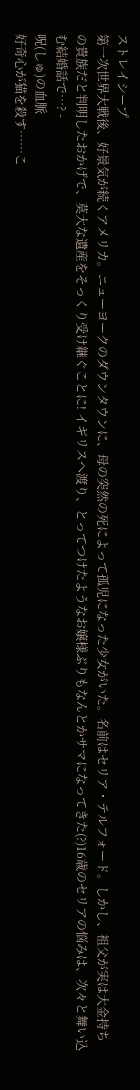ストレイシープ
第一次世界大戦後、好景気が続くアメリカ。ニューヨークのダウンタウンに、母の突然の死によって孤児になった少女がいた。名前はセリア・テルフォード。しかし、祖父が実は大金持ちの貴族だと判明したおかげで、莫大な遺産をそっくり受け継ぐことに! イギリスへ渡り、とってつけたようなお嬢様ぶりもなんとかサマになってきた(?)16歳のセリアの悩みは、次々と舞い込む結婚話で…? -
呪(しゅ)の血脈
好奇心が猫を殺す……こ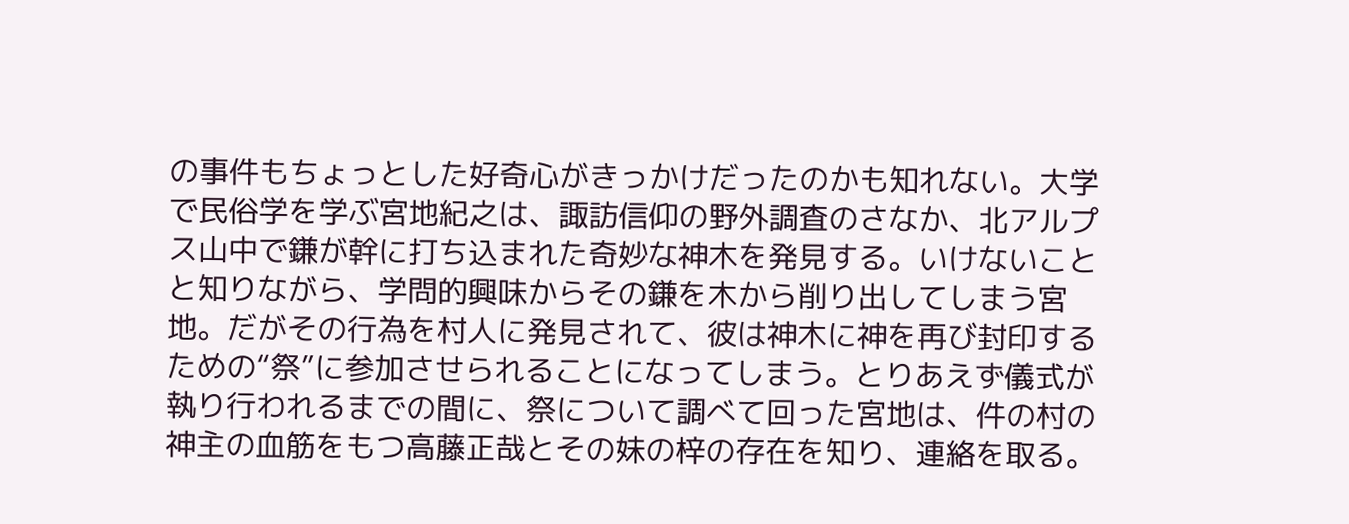の事件もちょっとした好奇心がきっかけだったのかも知れない。大学で民俗学を学ぶ宮地紀之は、諏訪信仰の野外調査のさなか、北アルプス山中で鎌が幹に打ち込まれた奇妙な神木を発見する。いけないことと知りながら、学問的興味からその鎌を木から削り出してしまう宮地。だがその行為を村人に発見されて、彼は神木に神を再び封印するための“祭”に参加させられることになってしまう。とりあえず儀式が執り行われるまでの間に、祭について調べて回った宮地は、件の村の神主の血筋をもつ高藤正哉とその妹の梓の存在を知り、連絡を取る。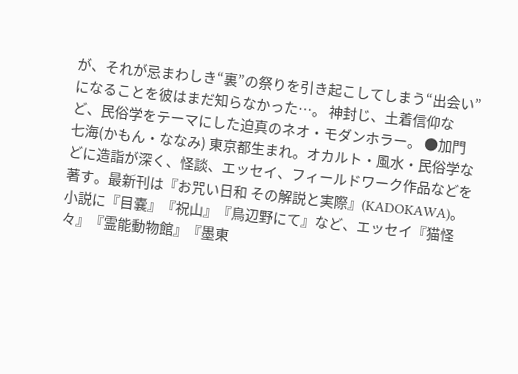が、それが忌まわしき“裏”の祭りを引き起こしてしまう“出会い”になることを彼はまだ知らなかった…。 神封じ、土着信仰など、民俗学をテーマにした迫真のネオ・モダンホラー。 ●加門七海(かもん・ななみ) 東京都生まれ。オカルト・風水・民俗学などに造詣が深く、怪談、エッセイ、フィールドワーク作品などを著す。最新刊は『お咒い日和 その解説と実際』(KADOKAWA)。小説に『目嚢』『祝山』『鳥辺野にて』など、エッセイ『猫怪々』『霊能動物館』『墨東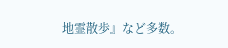地霊散歩』など多数。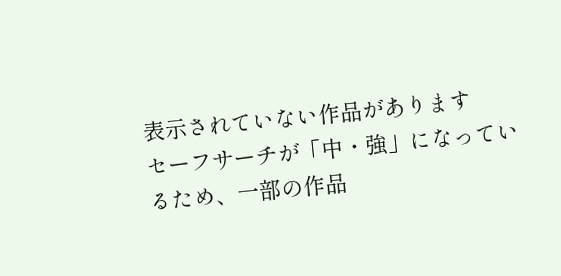表示されていない作品があります
セーフサーチが「中・強」になっているため、一部の作品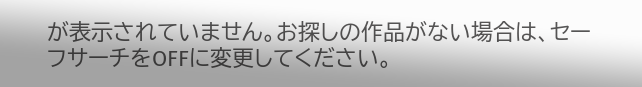が表示されていません。お探しの作品がない場合は、セーフサーチをOFFに変更してください。